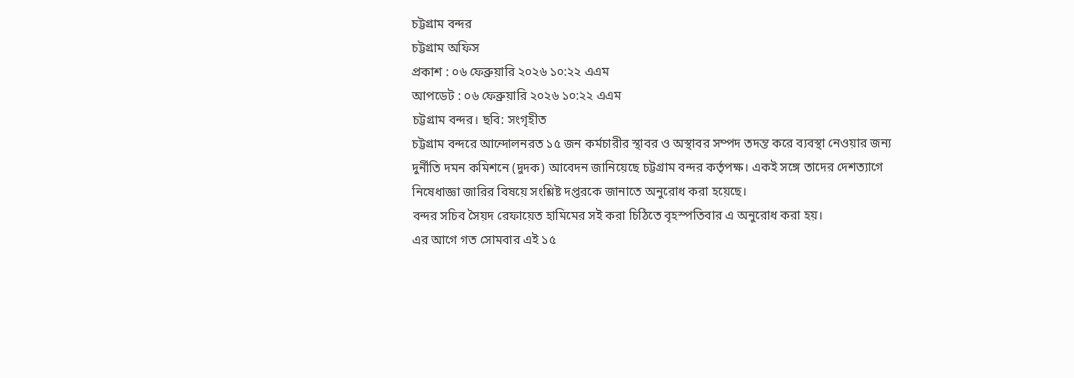চট্টগ্রাম বন্দর
চট্টগ্রাম অফিস
প্রকাশ : ০৬ ফেব্রুয়ারি ২০২৬ ১০:২২ এএম
আপডেট : ০৬ ফেব্রুয়ারি ২০২৬ ১০:২২ এএম
চট্টগ্রাম বন্দর। ছবি: সংগৃহীত
চট্টগ্রাম বন্দরে আন্দোলনরত ১৫ জন কর্মচারীর স্থাবর ও অস্থাবর সম্পদ তদন্ত করে ব্যবস্থা নেওয়ার জন্য দুর্নীতি দমন কমিশনে (দুদক) আবেদন জানিয়েছে চট্টগ্রাম বন্দর কর্তৃপক্ষ। একই সঙ্গে তাদের দেশত্যাগে নিষেধাজ্ঞা জারির বিষয়ে সংশ্লিষ্ট দপ্তরকে জানাতে অনুরোধ করা হয়েছে।
বন্দর সচিব সৈয়দ রেফায়েত হামিমের সই করা চিঠিতে বৃহস্পতিবার এ অনুরোধ করা হয়।
এর আগে গত সোমবার এই ১৫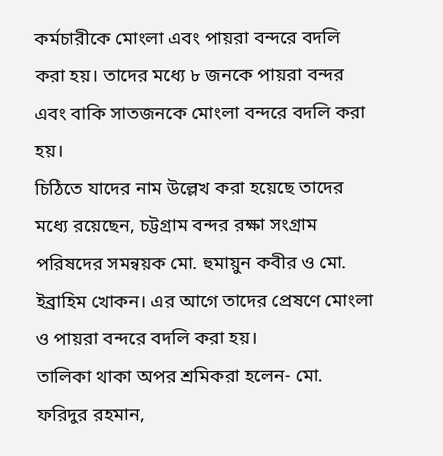কর্মচারীকে মোংলা এবং পায়রা বন্দরে বদলি করা হয়। তাদের মধ্যে ৮ জনকে পায়রা বন্দর এবং বাকি সাতজনকে মোংলা বন্দরে বদলি করা হয়।
চিঠিতে যাদের নাম উল্লেখ করা হয়েছে তাদের মধ্যে রয়েছেন, চট্টগ্রাম বন্দর রক্ষা সংগ্রাম পরিষদের সমন্বয়ক মো. হুমায়ুন কবীর ও মো. ইব্রাহিম খোকন। এর আগে তাদের প্রেষণে মোংলা ও পায়রা বন্দরে বদলি করা হয়।
তালিকা থাকা অপর শ্রমিকরা হলেন- মো. ফরিদুর রহমান,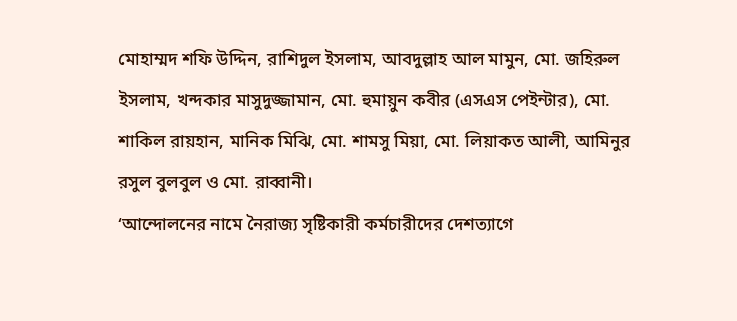মোহাম্মদ শফি উদ্দিন, রাশিদুল ইসলাম, আবদুল্লাহ আল মামুন, মো. জহিরুল ইসলাম, খন্দকার মাসুদুজ্জামান, মো. হুমায়ুন কবীর (এসএস পেইন্টার), মো. শাকিল রায়হান, মানিক মিঝি, মো. শামসু মিয়া, মো. লিয়াকত আলী, আমিনুর রসুল বুলবুল ও মো. রাব্বানী।
‘আন্দোলনের নামে নৈরাজ্য সৃষ্টিকারী কর্মচারীদের দেশত্যাগে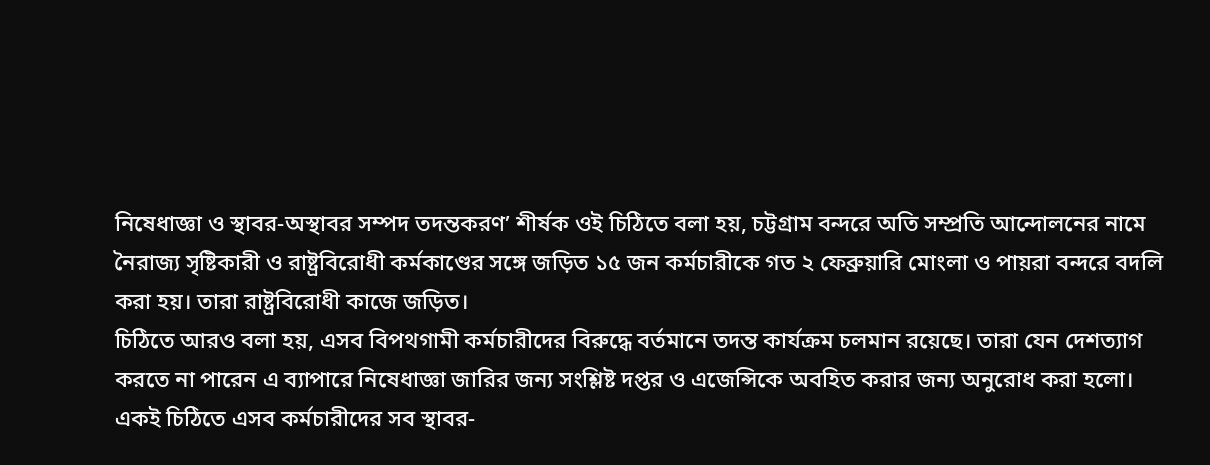নিষেধাজ্ঞা ও স্থাবর-অস্থাবর সম্পদ তদন্তকরণ’ শীর্ষক ওই চিঠিতে বলা হয়, চট্টগ্রাম বন্দরে অতি সম্প্রতি আন্দোলনের নামে নৈরাজ্য সৃষ্টিকারী ও রাষ্ট্রবিরোধী কর্মকাণ্ডের সঙ্গে জড়িত ১৫ জন কর্মচারীকে গত ২ ফেব্রুয়ারি মোংলা ও পায়রা বন্দরে বদলি করা হয়। তারা রাষ্ট্রবিরোধী কাজে জড়িত।
চিঠিতে আরও বলা হয়, এসব বিপথগামী কর্মচারীদের বিরুদ্ধে বর্তমানে তদন্ত কার্যক্রম চলমান রয়েছে। তারা যেন দেশত্যাগ করতে না পারেন এ ব্যাপারে নিষেধাজ্ঞা জারির জন্য সংশ্লিষ্ট দপ্তর ও এজেন্সিকে অবহিত করার জন্য অনুরোধ করা হলো। একই চিঠিতে এসব কর্মচারীদের সব স্থাবর-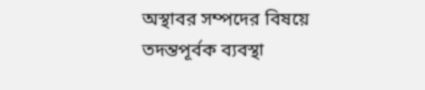অস্থাবর সম্পদের বিষয়ে তদন্তপূর্বক ব্যবস্থা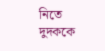নিতে দুদককে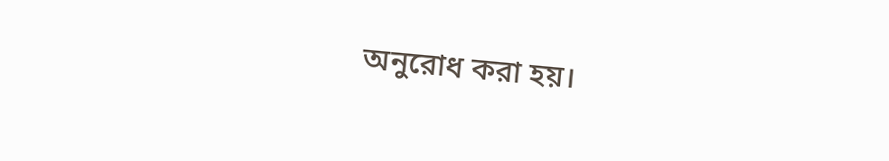অনুরোধ করা হয়।